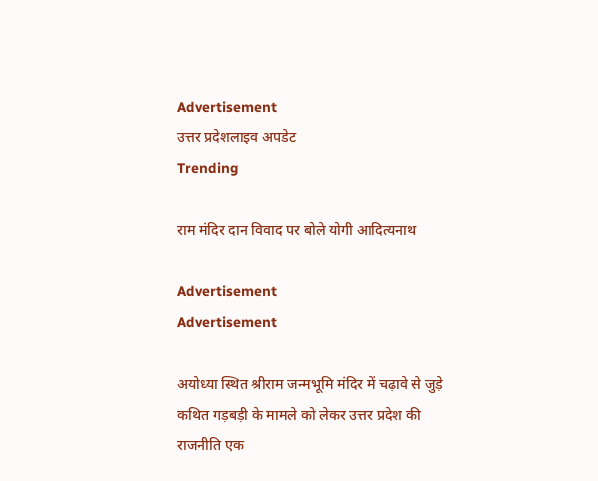Advertisement
उत्तर प्रदेशलाइव अपडेट
Trending

राम मंदिर दान विवाद पर बोले योगी आदित्यनाथ

Advertisement
Advertisement

अयोध्या स्थित श्रीराम जन्मभूमि मंदिर में चढ़ावे से जुड़े कथित गड़बड़ी के मामले को लेकर उत्तर प्रदेश की राजनीति एक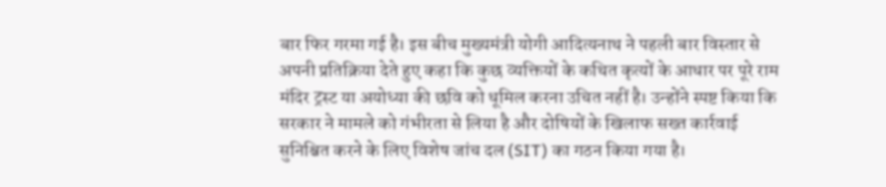बार फिर गरमा गई है। इस बीच मुख्यमंत्री योगी आदित्यनाथ ने पहली बार विस्तार से अपनी प्रतिक्रिया देते हुए कहा कि कुछ व्यक्तियों के कथित कृत्यों के आधार पर पूरे राम मंदिर ट्रस्ट या अयोध्या की छवि को धूमिल करना उचित नहीं है। उन्होंने स्पष्ट किया कि सरकार ने मामले को गंभीरता से लिया है और दोषियों के खिलाफ सख्त कार्रवाई सुनिश्चित करने के लिए विशेष जांच दल (SIT) का गठन किया गया है।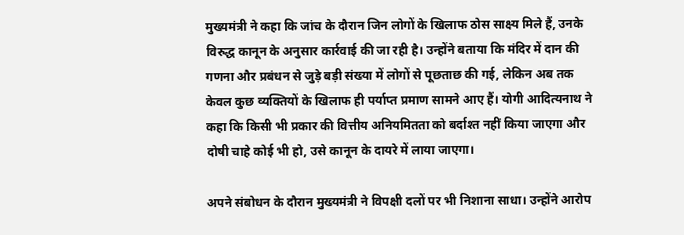मुख्यमंत्री ने कहा कि जांच के दौरान जिन लोगों के खिलाफ ठोस साक्ष्य मिले हैं, उनके विरुद्ध कानून के अनुसार कार्रवाई की जा रही है। उन्होंने बताया कि मंदिर में दान की गणना और प्रबंधन से जुड़े बड़ी संख्या में लोगों से पूछताछ की गई, लेकिन अब तक केवल कुछ व्यक्तियों के खिलाफ ही पर्याप्त प्रमाण सामने आए हैं। योगी आदित्यनाथ ने कहा कि किसी भी प्रकार की वित्तीय अनियमितता को बर्दाश्त नहीं किया जाएगा और दोषी चाहे कोई भी हो, उसे कानून के दायरे में लाया जाएगा।

अपने संबोधन के दौरान मुख्यमंत्री ने विपक्षी दलों पर भी निशाना साधा। उन्होंने आरोप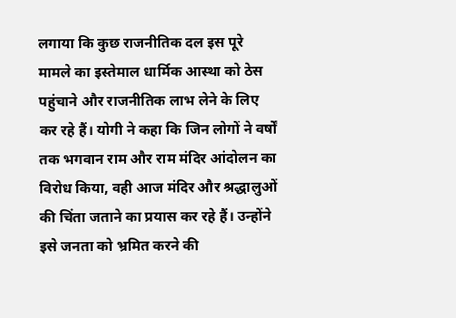लगाया कि कुछ राजनीतिक दल इस पूरे मामले का इस्तेमाल धार्मिक आस्था को ठेस पहुंचाने और राजनीतिक लाभ लेने के लिए कर रहे हैं। योगी ने कहा कि जिन लोगों ने वर्षों तक भगवान राम और राम मंदिर आंदोलन का विरोध किया, वही आज मंदिर और श्रद्धालुओं की चिंता जताने का प्रयास कर रहे हैं। उन्होंने इसे जनता को भ्रमित करने की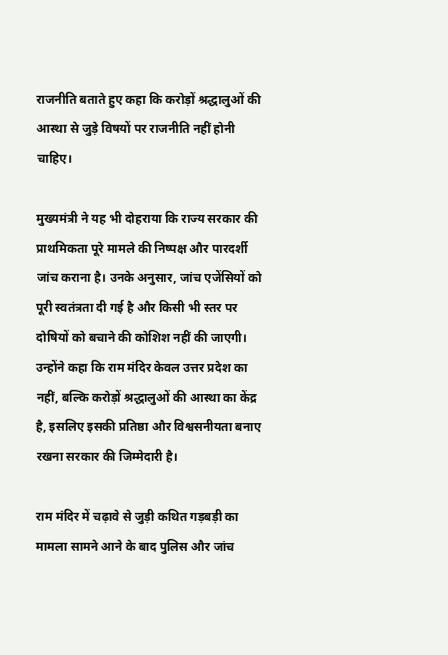राजनीति बताते हुए कहा कि करोड़ों श्रद्धालुओं की आस्था से जुड़े विषयों पर राजनीति नहीं होनी चाहिए।

मुख्यमंत्री ने यह भी दोहराया कि राज्य सरकार की प्राथमिकता पूरे मामले की निष्पक्ष और पारदर्शी जांच कराना है। उनके अनुसार, जांच एजेंसियों को पूरी स्वतंत्रता दी गई है और किसी भी स्तर पर दोषियों को बचाने की कोशिश नहीं की जाएगी। उन्होंने कहा कि राम मंदिर केवल उत्तर प्रदेश का नहीं, बल्कि करोड़ों श्रद्धालुओं की आस्था का केंद्र है, इसलिए इसकी प्रतिष्ठा और विश्वसनीयता बनाए रखना सरकार की जिम्मेदारी है।

राम मंदिर में चढ़ावे से जुड़ी कथित गड़बड़ी का मामला सामने आने के बाद पुलिस और जांच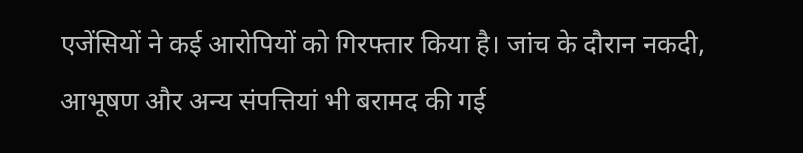एजेंसियों ने कई आरोपियों को गिरफ्तार किया है। जांच के दौरान नकदी, आभूषण और अन्य संपत्तियां भी बरामद की गई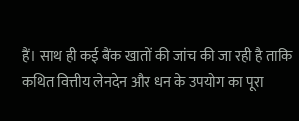हैं। साथ ही कई बैंक खातों की जांच की जा रही है ताकि कथित वित्तीय लेनदेन और धन के उपयोग का पूरा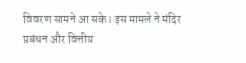विवरण सामने आ सके। इस मामले ने मंदिर प्रबंधन और वित्तीय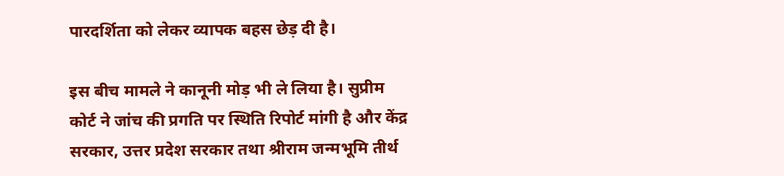पारदर्शिता को लेकर व्यापक बहस छेड़ दी है।

इस बीच मामले ने कानूनी मोड़ भी ले लिया है। सुप्रीम कोर्ट ने जांच की प्रगति पर स्थिति रिपोर्ट मांगी है और केंद्र सरकार, उत्तर प्रदेश सरकार तथा श्रीराम जन्मभूमि तीर्थ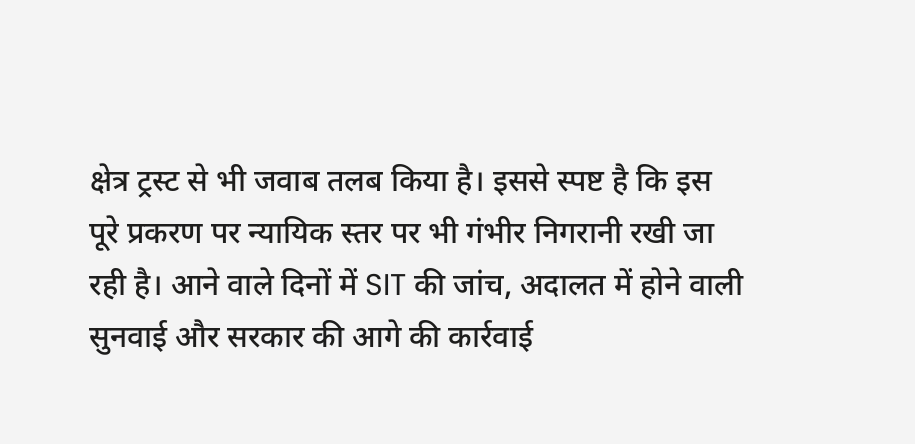क्षेत्र ट्रस्ट से भी जवाब तलब किया है। इससे स्पष्ट है कि इस पूरे प्रकरण पर न्यायिक स्तर पर भी गंभीर निगरानी रखी जा रही है। आने वाले दिनों में SIT की जांच, अदालत में होने वाली सुनवाई और सरकार की आगे की कार्रवाई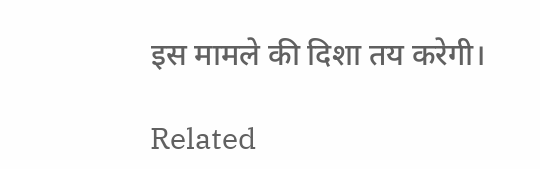इस मामले की दिशा तय करेगी।

Related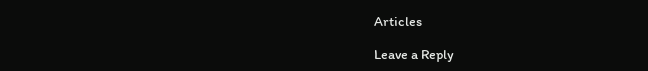Articles

Leave a Reply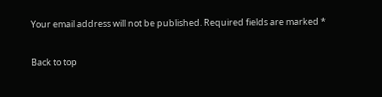Your email address will not be published. Required fields are marked *

Back to top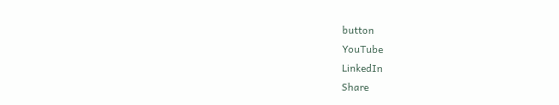button
YouTube
LinkedIn
Share